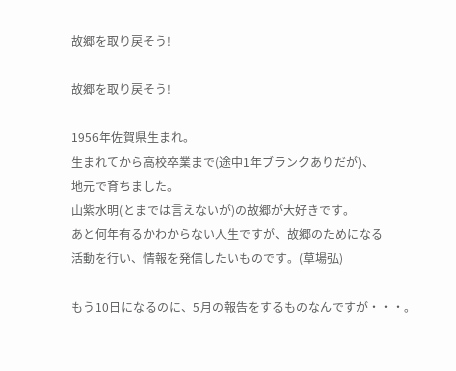故郷を取り戻そう!

故郷を取り戻そう!

1956年佐賀県生まれ。
生まれてから高校卒業まで(途中1年ブランクありだが)、
地元で育ちました。
山紫水明(とまでは言えないが)の故郷が大好きです。
あと何年有るかわからない人生ですが、故郷のためになる
活動を行い、情報を発信したいものです。(草場弘)

もう10日になるのに、5月の報告をするものなんですが・・・。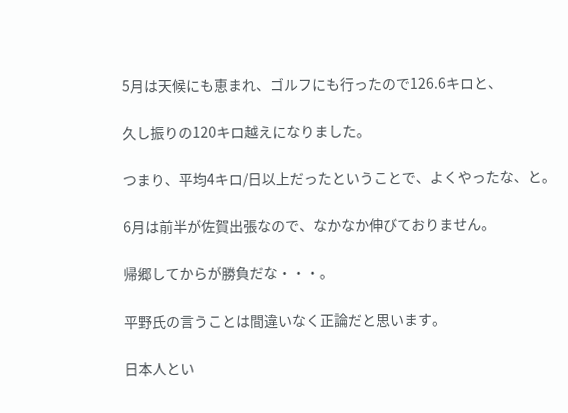5月は天候にも恵まれ、ゴルフにも行ったので126.6キロと、

久し振りの120キロ越えになりました。

つまり、平均4キロ/日以上だったということで、よくやったな、と。

6月は前半が佐賀出張なので、なかなか伸びておりません。

帰郷してからが勝負だな・・・。

平野氏の言うことは間違いなく正論だと思います。

日本人とい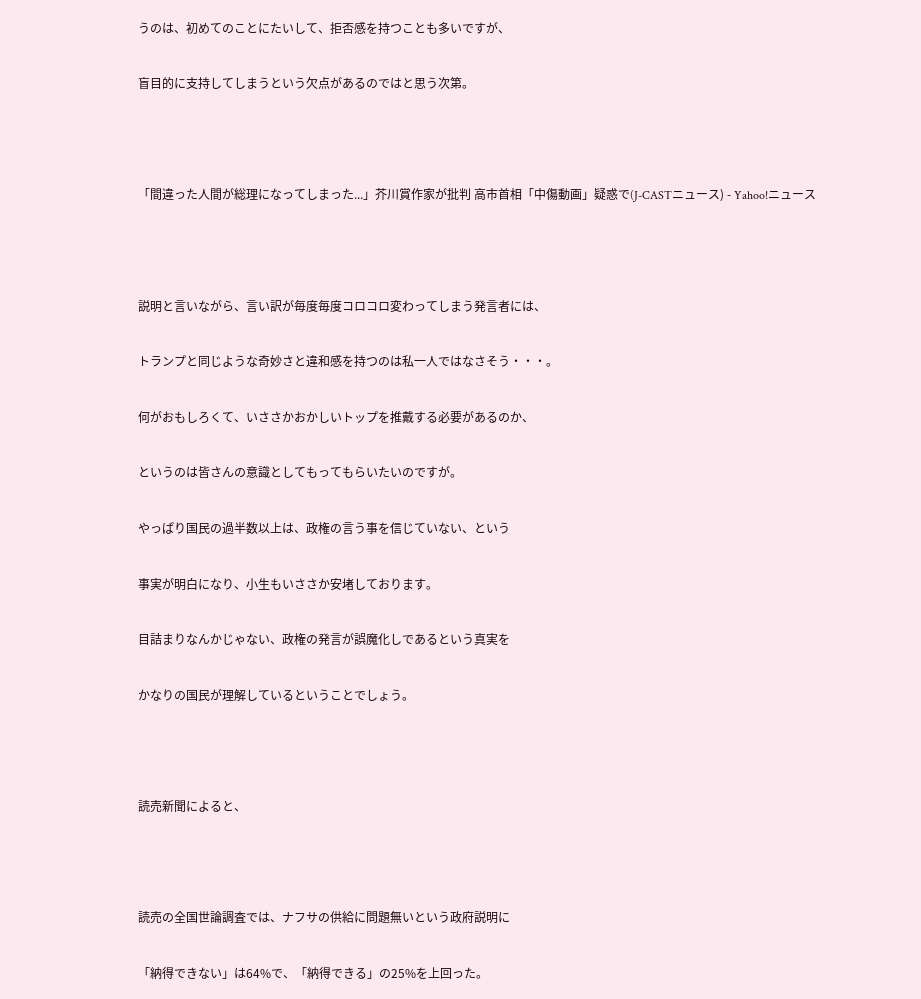うのは、初めてのことにたいして、拒否感を持つことも多いですが、

盲目的に支持してしまうという欠点があるのではと思う次第。



「間違った人間が総理になってしまった...」芥川賞作家が批判 高市首相「中傷動画」疑惑で(J-CASTニュース) - Yahoo!ニュース



説明と言いながら、言い訳が毎度毎度コロコロ変わってしまう発言者には、

トランプと同じような奇妙さと違和感を持つのは私一人ではなさそう・・・。

何がおもしろくて、いささかおかしいトップを推戴する必要があるのか、

というのは皆さんの意識としてもってもらいたいのですが。

やっぱり国民の過半数以上は、政権の言う事を信じていない、という

事実が明白になり、小生もいささか安堵しております。

目詰まりなんかじゃない、政権の発言が誤魔化しであるという真実を

かなりの国民が理解しているということでしょう。



読売新聞によると、



読売の全国世論調査では、ナフサの供給に問題無いという政府説明に

「納得できない」は64%で、「納得できる」の25%を上回った。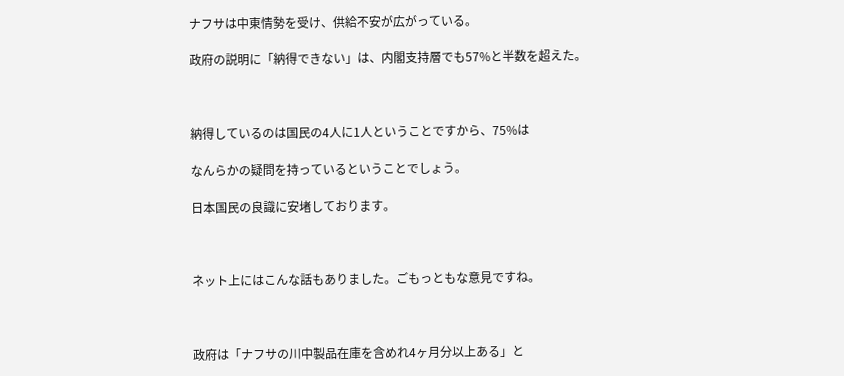ナフサは中東情勢を受け、供給不安が広がっている。

政府の説明に「納得できない」は、内閣支持層でも57%と半数を超えた。



納得しているのは国民の4人に1人ということですから、75%は

なんらかの疑問を持っているということでしょう。

日本国民の良識に安堵しております。



ネット上にはこんな話もありました。ごもっともな意見ですね。



政府は「ナフサの川中製品在庫を含めれ4ヶ月分以上ある」と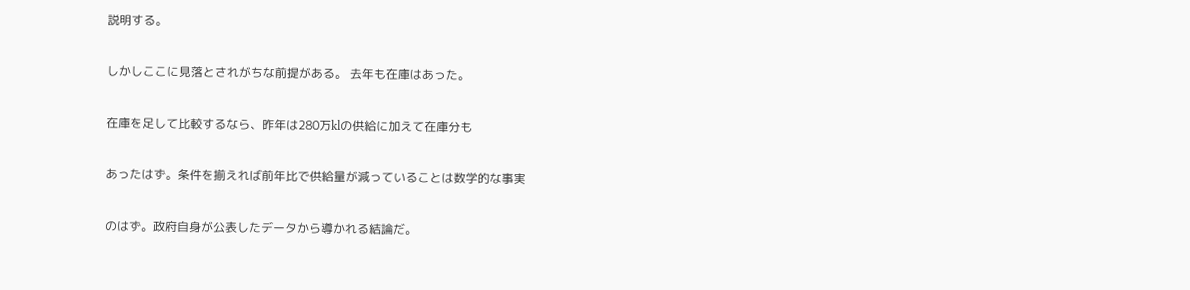説明する。

しかしここに見落とされがちな前提がある。 去年も在庫はあった。

在庫を足して比較するなら、昨年は280万klの供給に加えて在庫分も

あったはず。条件を揃えれば前年比で供給量が減っていることは数学的な事実

のはず。政府自身が公表したデータから導かれる結論だ。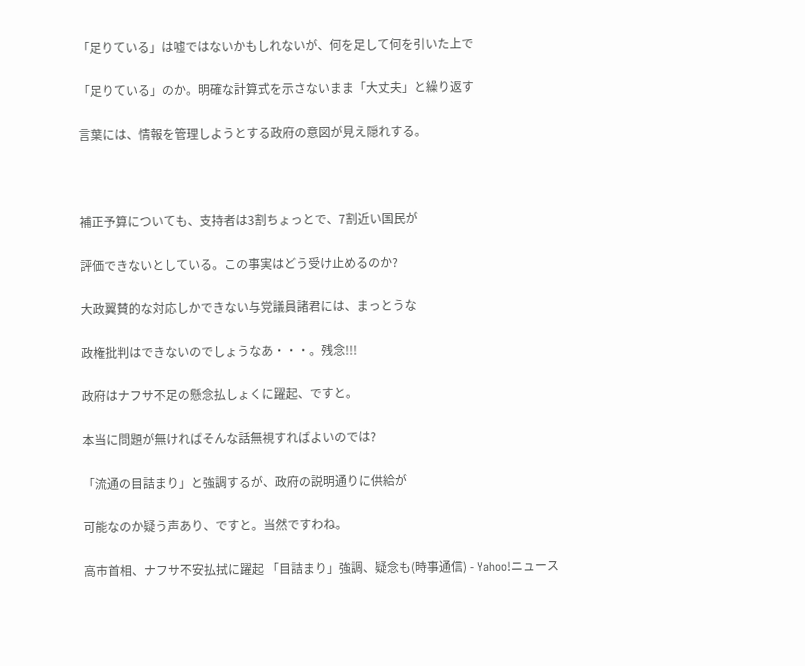「足りている」は嘘ではないかもしれないが、何を足して何を引いた上で

「足りている」のか。明確な計算式を示さないまま「大丈夫」と繰り返す

言葉には、情報を管理しようとする政府の意図が見え隠れする。



補正予算についても、支持者は3割ちょっとで、7割近い国民が

評価できないとしている。この事実はどう受け止めるのか?

大政翼賛的な対応しかできない与党議員諸君には、まっとうな

政権批判はできないのでしょうなあ・・・。残念!!!

政府はナフサ不足の懸念払しょくに躍起、ですと。

本当に問題が無ければそんな話無視すればよいのでは?

「流通の目詰まり」と強調するが、政府の説明通りに供給が

可能なのか疑う声あり、ですと。当然ですわね。

高市首相、ナフサ不安払拭に躍起 「目詰まり」強調、疑念も(時事通信) - Yahoo!ニュース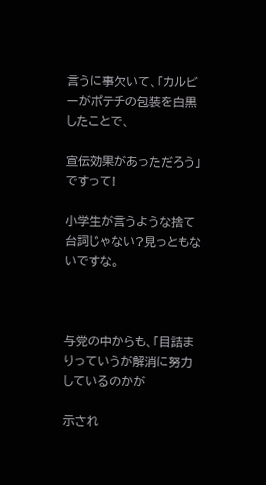言うに事欠いて、「カルビーがポテチの包装を白黒したことで、

宣伝効果があっただろう」ですって!

小学生が言うような捨て台詞じゃない?見っともないですな。



与党の中からも、「目詰まりっていうが解消に努力しているのかが

示され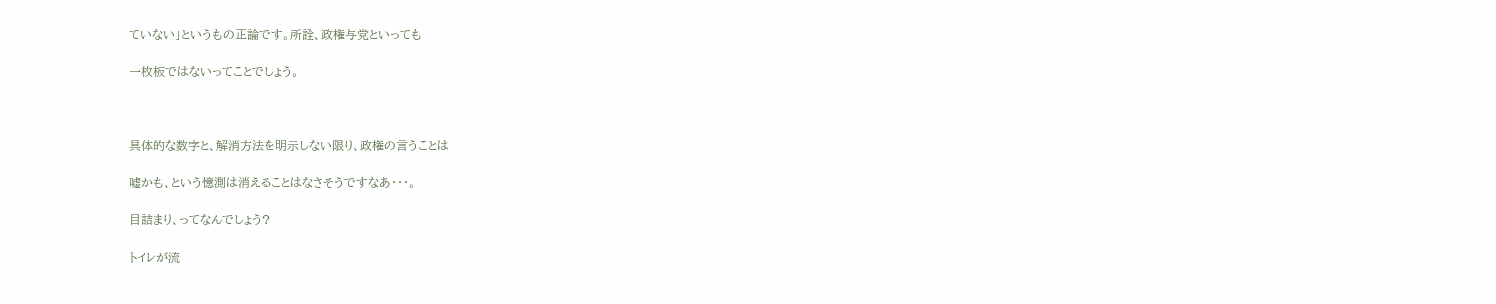ていない」というもの正論です。所詮、政権与党といっても

一枚板ではないってことでしょう。



具体的な数字と、解消方法を明示しない限り、政権の言うことは

嘘かも、という憶測は消えることはなさそうですなあ・・・。

目詰まり、ってなんでしょう?

トイレが流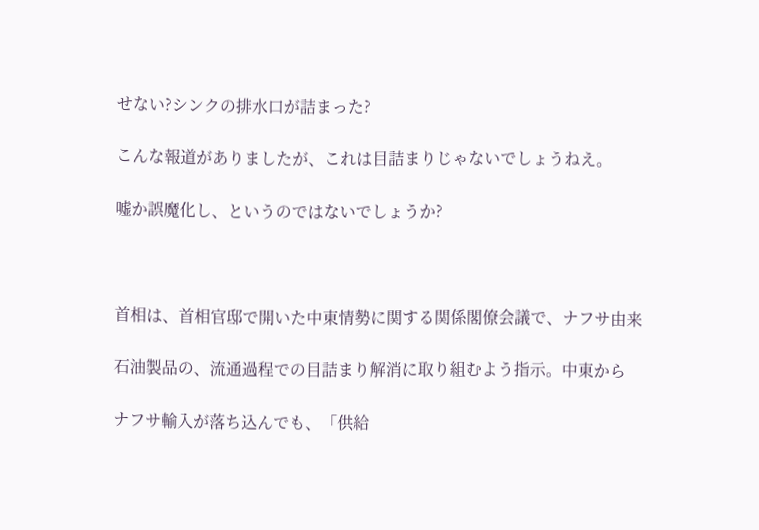せない?シンクの排水口が詰まった?

こんな報道がありましたが、これは目詰まりじゃないでしょうねえ。

嘘か誤魔化し、というのではないでしょうか?



首相は、首相官邸で開いた中東情勢に関する関係閣僚会議で、ナフサ由来

石油製品の、流通過程での目詰まり解消に取り組むよう指示。中東から

ナフサ輸入が落ち込んでも、「供給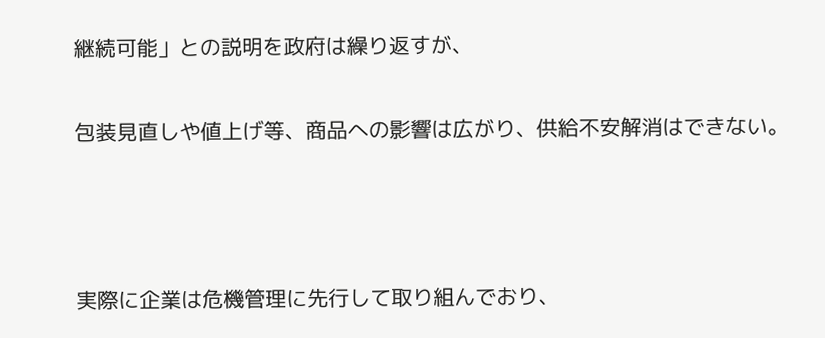継続可能」との説明を政府は繰り返すが、

包装見直しや値上げ等、商品への影響は広がり、供給不安解消はできない。



実際に企業は危機管理に先行して取り組んでおり、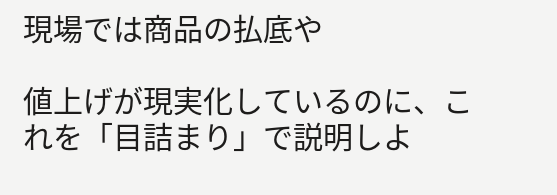現場では商品の払底や

値上げが現実化しているのに、これを「目詰まり」で説明しよ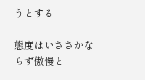うとする

態度はいささかならず傲慢と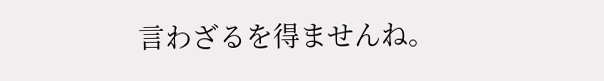言わざるを得ませんね。